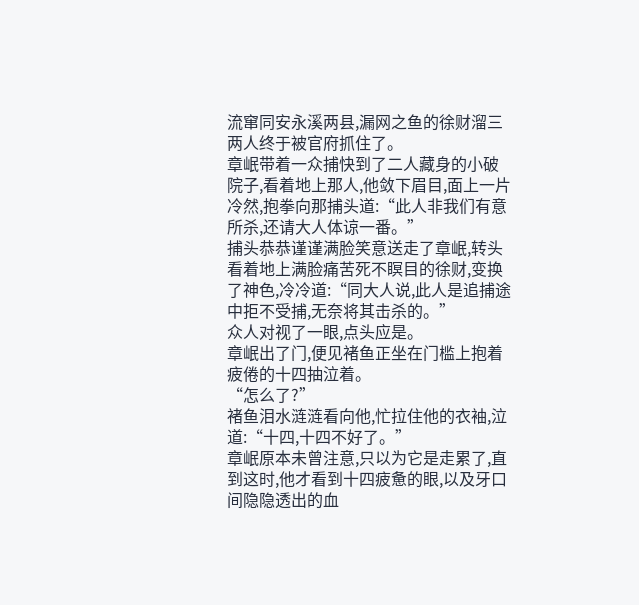流窜同安永溪两县,漏网之鱼的徐财溜三两人终于被官府抓住了。
章岷带着一众捕快到了二人藏身的小破院子,看着地上那人,他敛下眉目,面上一片冷然,抱拳向那捕头道:“此人非我们有意所杀,还请大人体谅一番。”
捕头恭恭谨谨满脸笑意送走了章岷,转头看着地上满脸痛苦死不瞑目的徐财,变换了神色,冷冷道:“同大人说,此人是追捕途中拒不受捕,无奈将其击杀的。”
众人对视了一眼,点头应是。
章岷出了门,便见褚鱼正坐在门槛上抱着疲倦的十四抽泣着。
“怎么了?”
褚鱼泪水涟涟看向他,忙拉住他的衣袖,泣道:“十四,十四不好了。”
章岷原本未曾注意,只以为它是走累了,直到这时,他才看到十四疲惫的眼,以及牙口间隐隐透出的血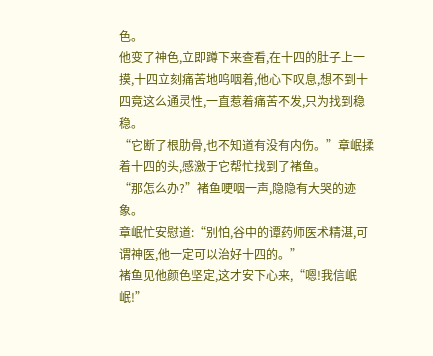色。
他变了神色,立即蹲下来查看,在十四的肚子上一摸,十四立刻痛苦地呜咽着,他心下叹息,想不到十四竟这么通灵性,一直惹着痛苦不发,只为找到稳稳。
“它断了根肋骨,也不知道有没有内伤。”章岷揉着十四的头,感激于它帮忙找到了褚鱼。
“那怎么办?”褚鱼哽咽一声,隐隐有大哭的迹象。
章岷忙安慰道:“别怕,谷中的谭药师医术精湛,可谓神医,他一定可以治好十四的。”
褚鱼见他颜色坚定,这才安下心来,“嗯!我信岷岷!”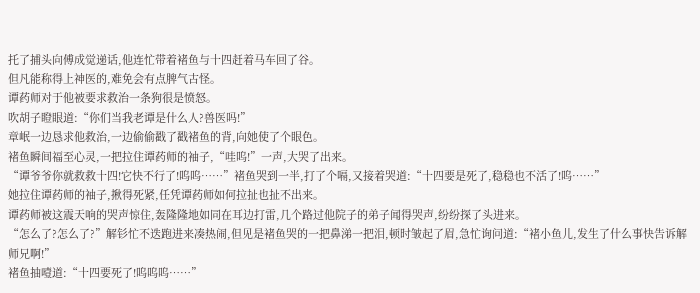托了捕头向傅成觉递话,他连忙带着褚鱼与十四赶着马车回了谷。
但凡能称得上神医的,难免会有点脾气古怪。
谭药师对于他被要求救治一条狗很是愤怒。
吹胡子瞪眼道:“你们当我老谭是什么人?兽医吗!”
章岷一边恳求他救治,一边偷偷戳了戳褚鱼的背,向她使了个眼色。
褚鱼瞬间福至心灵,一把拉住谭药师的袖子,“哇呜!”一声,大哭了出来。
“谭爷爷你就救救十四!它快不行了!呜呜……”褚鱼哭到一半,打了个嗝,又接着哭道:“十四要是死了,稳稳也不活了!呜……”
她拉住谭药师的袖子,揪得死紧,任凭谭药师如何拉扯也扯不出来。
谭药师被这震天响的哭声惊住,轰隆隆地如同在耳边打雷,几个路过他院子的弟子闻得哭声,纷纷探了头进来。
“怎么了?怎么了?”解钐忙不迭跑进来凑热闹,但见是褚鱼哭的一把鼻涕一把泪,顿时皱起了眉,急忙询问道:“褚小鱼儿,发生了什么事快告诉解师兄啊!”
褚鱼抽噎道:“十四要死了!呜呜呜……”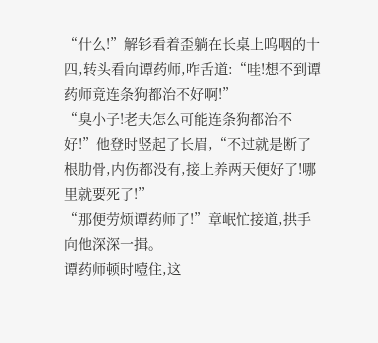“什么!”解钐看着歪躺在长桌上呜咽的十四,转头看向谭药师,咋舌道:“哇!想不到谭药师竟连条狗都治不好啊!”
“臭小子!老夫怎么可能连条狗都治不好!”他登时竖起了长眉,“不过就是断了根肋骨,内伤都没有,接上养两天便好了!哪里就要死了!”
“那便劳烦谭药师了!”章岷忙接道,拱手向他深深一揖。
谭药师顿时噎住,这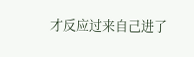才反应过来自己进了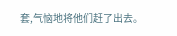套,气恼地将他们赶了出去。